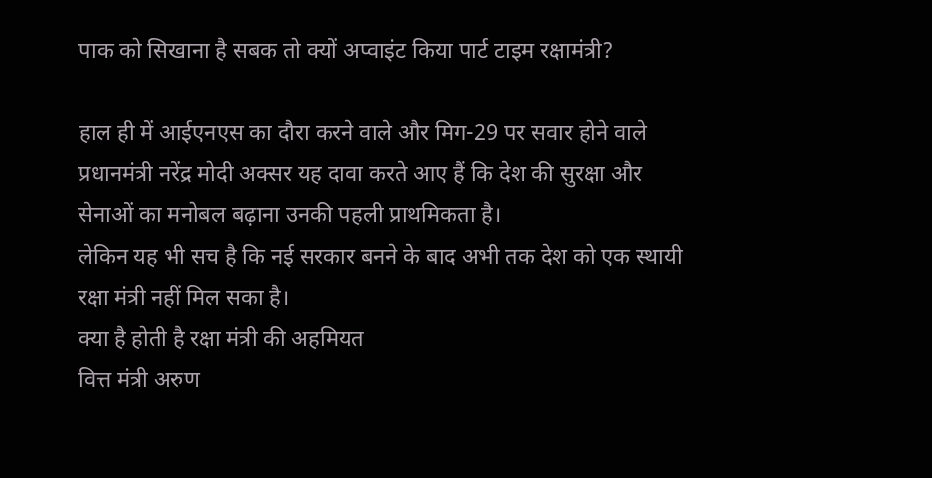पाक को सिखाना है सबक तो क्यों अप्वाइंट किया पार्ट टाइम रक्षामंत्री?

हाल ही में आईएनएस का दौरा करने वाले और मिग-29 पर सवार होने वाले प्रधानमंत्री नरेंद्र मोदी अक्सर यह दावा करते आए हैं कि देश की सुरक्षा और सेनाओं का मनोबल बढ़ाना उनकी पहली प्राथमिकता है।
लेकिन यह भी सच है कि नई सरकार बनने के बाद अभी तक देश को एक स्थायी रक्षा मंत्री नहीं मिल सका है।
क्या है होती है रक्षा मंत्री की अहमियत
वित्त मंत्री अरुण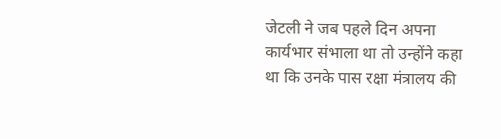जेटली ने जब पहले दिन अपना कार्यभार संभाला था तो उन्होंने कहा था कि उनके पास रक्षा मंत्रालय की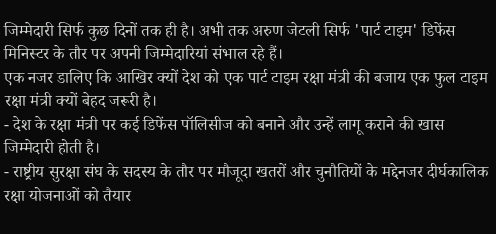जिम्मेदारी सिर्फ कुछ दिनों तक ही है। अभी तक अरुण जेटली सिर्फ 'पार्ट टाइम' डिफेंस मिनिस्टर के तौर पर अपनी जिम्मेदारियां संभाल रहे हैं।
एक नजर डालिए कि आखिर क्यों देश को एक पार्ट टाइम रक्षा मंत्री की बजाय एक फुल टाइम रक्षा मंत्री क्यों बेहद जरूरी है।
- देश के रक्षा मंत्री पर कई डिफेंस पॉलिसीज को बनाने और उन्हें लागू कराने की खास जिम्मेदारी होती है।
- राष्ट्रीय सुरक्षा संघ के सदस्य के तौर पर मौजूदा खतरों और चुनौतियों के मद्देनजर दीर्घकालिक रक्षा योजनाओं को तैयार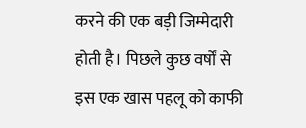करने की एक बड़ी जिम्मेदारी होती है। पिछले कुछ वर्षों से इस एक खास पहलू को काफी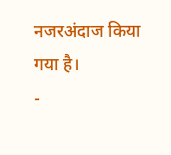नजरअंदाज किया गया है।
-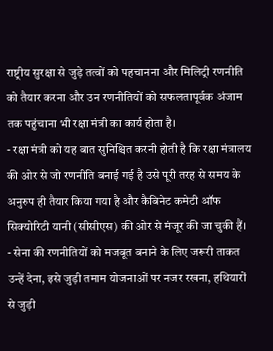राष्ट्रीय सुरक्षा से जुड़े तत्वों को पहचानना और मिलिट्री रणनीति को तैयार करना और उन रणनीतियों को सफलतापूर्वक अंजाम तक पहुंचाना भी रक्षा मंत्री का कार्य होता है।
- रक्षा मंत्री को यह बात सुनिश्चित करनी होती है कि रक्षा मंत्रालय की ओर से जो रणनीति बनाई गई है उसे पूरी तरह से समय के अनुरुप ही तैयार किया गया है और कैबिनेट कमेटी ऑफ सिक्योरिटी यानी (सीसीएस) की ओर से मंजूर की जा चुकी हैं।
- सेना की रणनीतियों को मजबूत बनाने के लिए जरूरी ताकत उन्हें देना, इसे जुड़ी तमाम योजनाओं पर नजर रखना, हथियारों से जुड़ी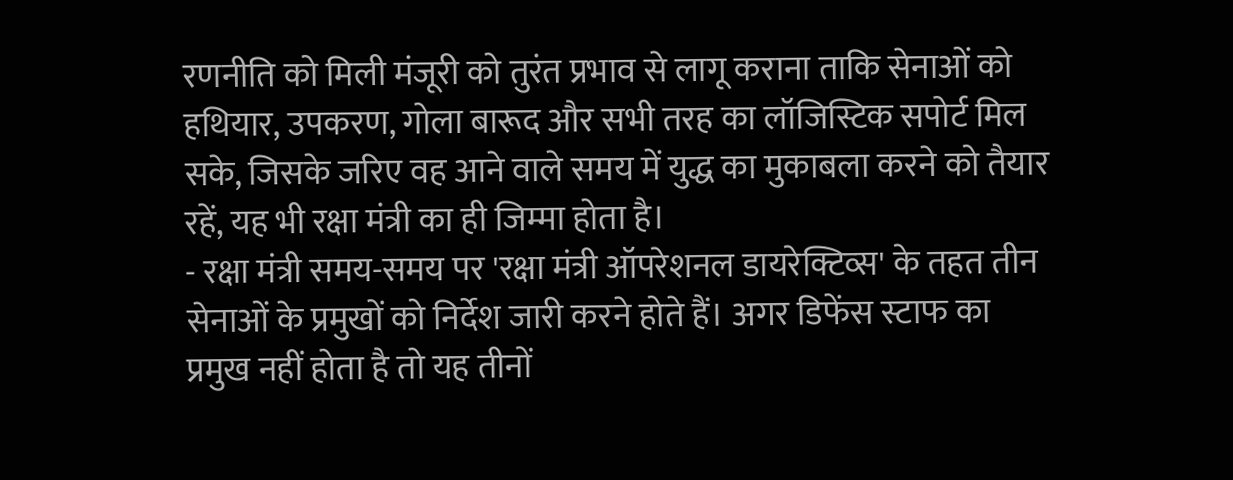रणनीति को मिली मंजूरी को तुरंत प्रभाव से लागू कराना ताकि सेनाओं को हथियार, उपकरण, गोला बारूद और सभी तरह का लॉजिस्टिक सपोर्ट मिल सके, जिसके जरिए वह आने वाले समय में युद्ध का मुकाबला करने को तैयार रहें, यह भी रक्षा मंत्री का ही जिम्मा होता है।
- रक्षा मंत्री समय-समय पर 'रक्षा मंत्री ऑपरेशनल डायरेक्टिव्स' के तहत तीन सेनाओं के प्रमुखों को निर्देश जारी करने होते हैं। अगर डिफेंस स्टाफ का प्रमुख नहीं होता है तो यह तीनों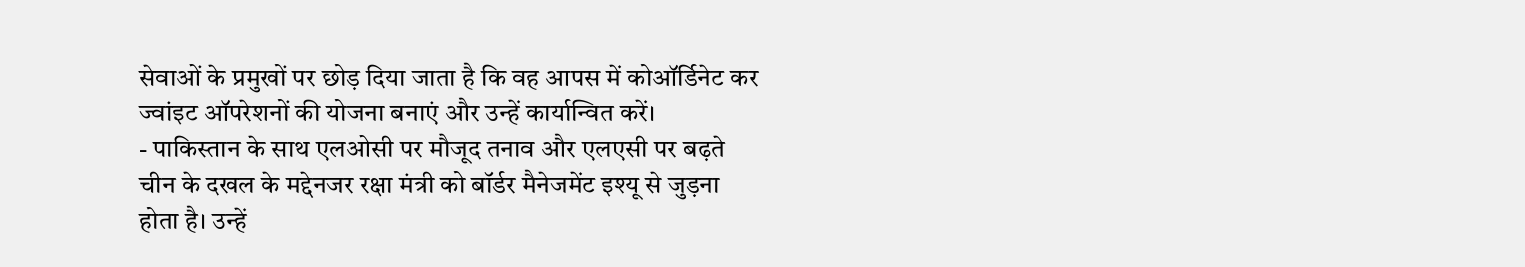सेवाओं के प्रमुखों पर छोड़ दिया जाता है कि वह आपस में कोऑर्डिनेट कर ज्वांइट ऑपरेशनों की योजना बनाएं और उन्हें कार्यान्वित करें।
- पाकिस्तान के साथ एलओसी पर मौजूद तनाव और एलएसी पर बढ़ते चीन के दखल के मद्देनजर रक्षा मंत्री को बॉर्डर मैनेजमेंट इश्यू से जुड़ना होता है। उन्हें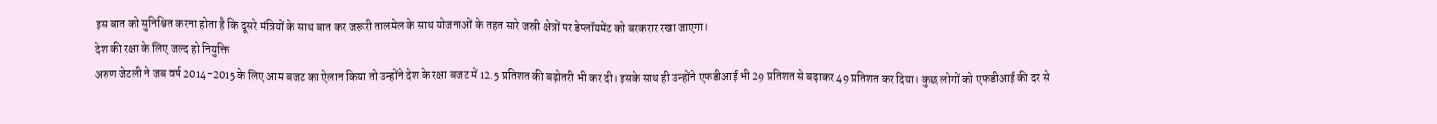इस बात को सुनिश्चित करना होता है कि दूसरे मंत्रियों के साथ बात कर जरूरी तालमेल के साथ योजनाओं के तहत सारे जस्री क्षेत्रों पर डेप्लॉयमेंट को बरकरार रखा जाएगा।
देश की रक्षा के लिए जल्द हो नियुक्ति
अरुण जेटली ने जब वर्ष 2014-2015 के लिए आम बजट का ऐलान किया तो उन्होंने देश के रक्षा बजट में 12.5 प्रतिशत की बढ़ोतरी भी कर दी। इसके साथ ही उन्होंने एफडीआई भी 29 प्रतिशत से बढ़ाकर 49 प्रतिशत कर दिया। कुछ लोगों को एफडीआई की दर से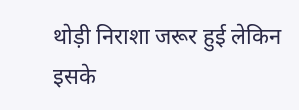थोड़ी निराशा जरूर हुई लेकिन इसके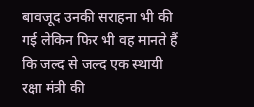बावजूद उनकी सराहना भी की गई लेकिन फिर भी वह मानते हैं कि जल्द से जल्द एक स्थायी रक्षा मंत्री की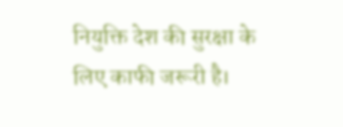नियुक्ति देश की सुरक्षा के लिए काफी जरूरी है।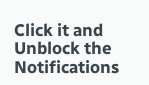Click it and Unblock the Notifications